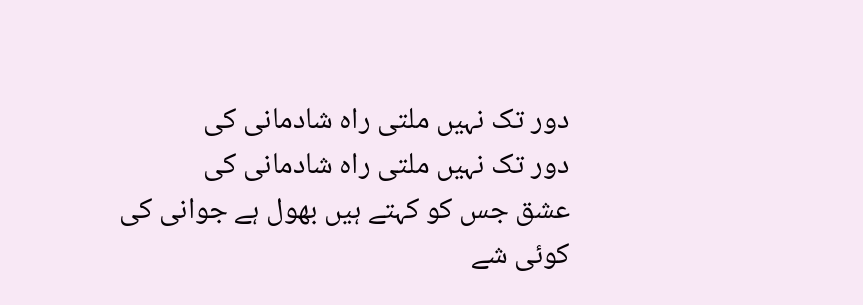دور تک نہیں ملتی راہ شادمانی کی
دور تک نہیں ملتی راہ شادمانی کی
عشق جس کو کہتے ہیں بھول ہے جوانی کی
کوئی شے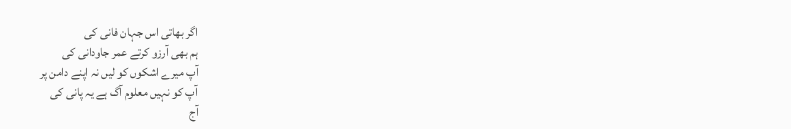اگر بھاتی اس جہان فانی کی
ہم بھی آرزو کرتے عمر جاودانی کی
آپ میرے اشکوں کو لیں نہ اپنے دامن پر
آپ کو نہیں معلوم آگ ہے یہ پانی کی
آج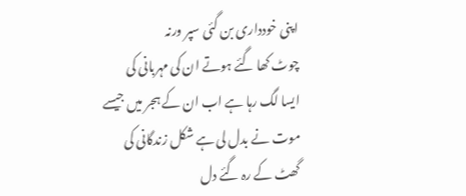اپنی خودداری بن گئی سپر ورنہ
چوٹ کھا گئے ہوتے ان کی مہربانی کی
ایسا لگ رہا ہے اب ان کے ہجر میں جیسے
موت نے بدل لی ہے شکل زندگانی کی
گھٹ کے رہ گئے دل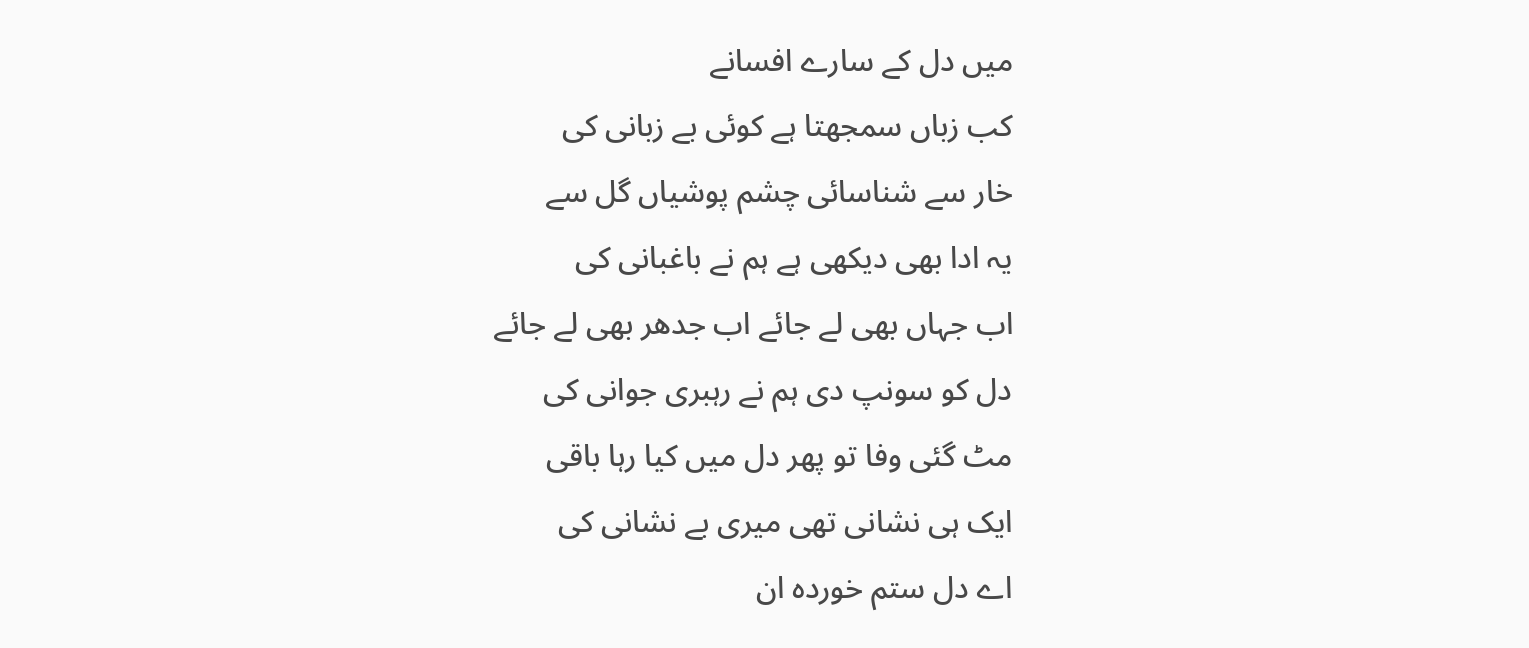میں دل کے سارے افسانے
کب زباں سمجھتا ہے کوئی بے زبانی کی
خار سے شناسائی چشم پوشیاں گل سے
یہ ادا بھی دیکھی ہے ہم نے باغبانی کی
اب جہاں بھی لے جائے اب جدھر بھی لے جائے
دل کو سونپ دی ہم نے رہبری جوانی کی
مٹ گئی وفا تو پھر دل میں کیا رہا باقی
ایک ہی نشانی تھی میری بے نشانی کی
اے دل ستم خوردہ ان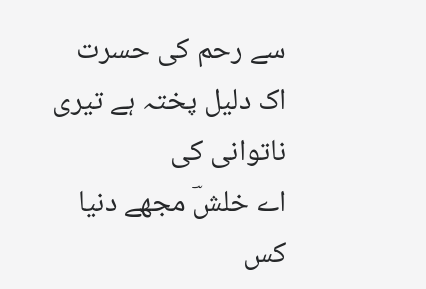سے رحم کی حسرت
اک دلیل پختہ ہے تیری ناتوانی کی
اے خلشؔ مجھے دنیا کس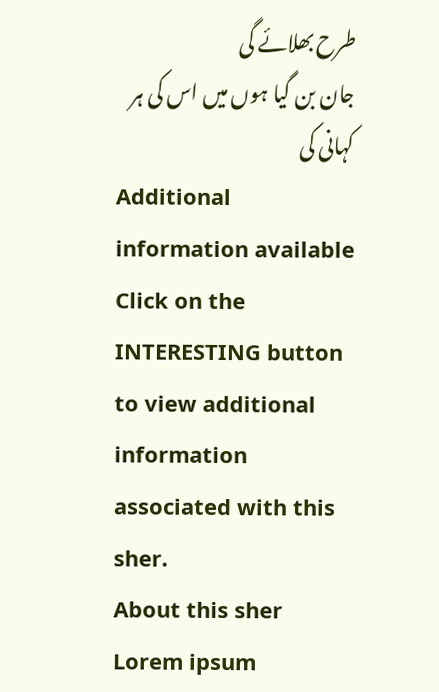طرح بھلائے گی
جان بن گیا ہوں میں اس کی ہر کہانی کی
Additional information available
Click on the INTERESTING button to view additional information associated with this sher.
About this sher
Lorem ipsum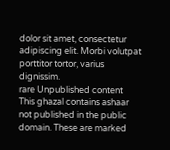dolor sit amet, consectetur adipiscing elit. Morbi volutpat porttitor tortor, varius dignissim.
rare Unpublished content
This ghazal contains ashaar not published in the public domain. These are marked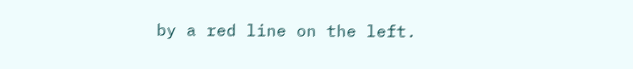by a red line on the left.